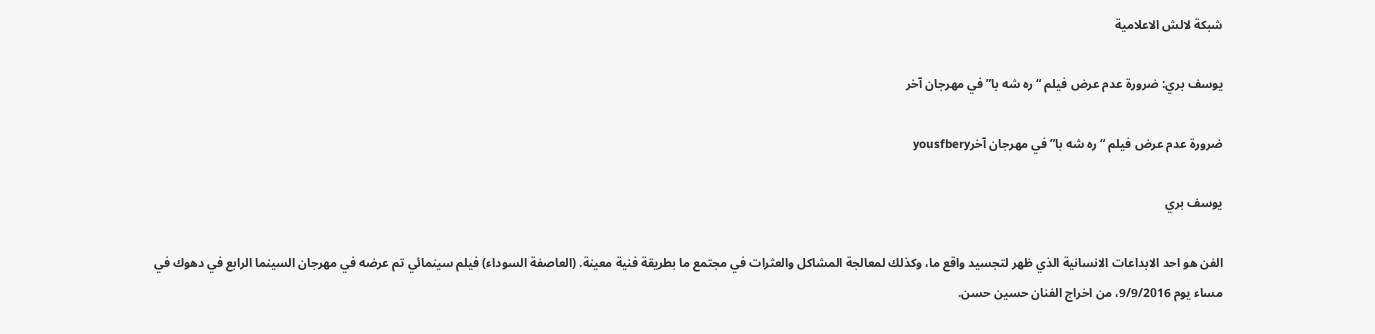شبكة لالش الاعلامية

يوسف بري: ضرورة عدم عرض فيلم “ره شه با” في مهرجان آخر

ضرورة عدم عرض فيلم “ره شه با” في مهرجان آخرyousfbery

يوسف بري

الفن هو احد الابداعات الانسانية الذي ظهر لتجسيد واقع ما، وكذلك لمعالجة المشاكل والعثرات في مجتمع ما بطريقة فنية معينة. (العاصفة السوداء) فيلم سينمائي تم عرضه في مهرجان السينما الرابع في دهوك في مساء يوم 9/9/2016، من اخراج الفنان حسين حسن.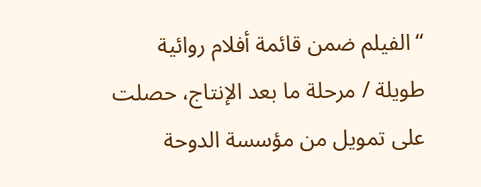“الفيلم ضمن قائمة أفلام روائية طويلة / مرحلة ما بعد الإنتاج، حصلت على تمويل من مؤسسة الدوحة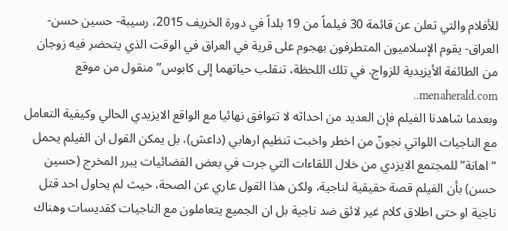للأفلام والتي تعلن عن قائمة 30 فيلماً من 19 بلداً في دورة الخريف 2015، رسيبة- حسين حسن- العراق- يقوم الإسلاميون المتطرفون بهجوم على قرية في العراق في الوقت الذي يتحضر فيه زوجان من الطائفة الأيزيدية للزواج. في تلك اللحظة، تنقلب حياتهما إلى كابوس” منقول من موقع menaherald.com..
وبعدما شاهدنا الفيلم فإن العديد من احداثه لا تتوافق نهائيا مع الواقع الايزيدي الحالي وكيفية التعامل مع الناجيات اللواتي نجونّ من اخطر واخبث تنظيم ارهابي (داعش)، بل يمكن القول ان الفيلم يحمل “اهانة” للمجتمع الايزدي من خلال اللقاءات التي جرت في بعض الفضائيات يبرر المخرج (حسين حسن) بأن الفيلم قصة حقيقية لناجية، ولكن هذا القول عاري عن الصحة، حيث لم يحاول احد قتل ناجية او حتى اطلاق كلام غير لائق ضد ناجية بل ان الجميع يتعاملون مع الناجيات كقديسات وهناك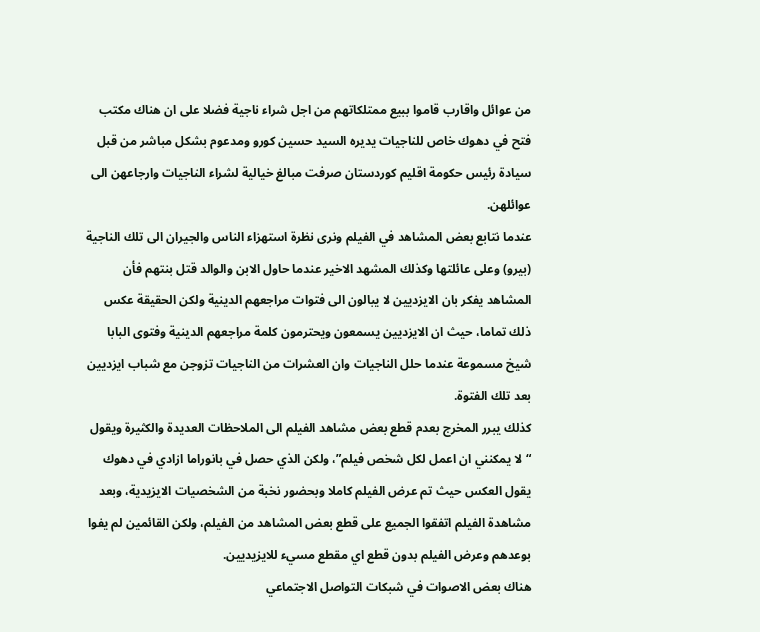من عوائل واقارب قاموا ببيع ممتلكاتهم من اجل شراء ناجية فضلا على ان هناك مكتب فتح في دهوك خاص للناجيات يديره السيد حسين كورو ومدعوم بشكل مباشر من قبل سيادة رئيس حكومة اقليم كوردستان صرفت مبالغ خيالية لشراء الناجيات وارجاعهن الى عوائلهن.
عندما نتابع بعض المشاهد في الفيلم ونرى نظرة استهزاء الناس والجيران الى تلك الناجية (بيرو) وعلى عائلتها وكذلك المشهد الاخير عندما حاول الابن والوالد قتل بنتهم فأن المشاهد يفكر بان الايزديين لا يبالون الى فتوات مراجعهم الدينية ولكن الحقيقة عكس ذلك تماما، حيث ان الايزديين يسمعون ويحترمون كلمة مراجعهم الدينية وفتوى البابا شيخ مسموعة عندما حلل الناجيات وان العشرات من الناجيات تزوجن مع شباب ايزديين بعد تلك الفتوة.
كذلك يبرر المخرج بعدم قطع بعض مشاهد الفيلم الى الملاحظات العديدة والكثيرة ويقول “لا يمكنني ان اعمل لكل شخص فيلم”، ولكن الذي حصل في بانوراما ازادي في دهوك يقول العكس حيث تم عرض الفيلم كاملا وبحضور نخبة من الشخصيات الايزيدية، وبعد مشاهدة الفيلم اتفقوا الجميع على قطع بعض المشاهد من الفيلم، ولكن القائمين لم يفوا بوعدهم وعرض الفيلم بدون قطع اي مقطع مسيء للايزيديين.
هناك بعض الاصوات في شبكات التواصل الاجتماعي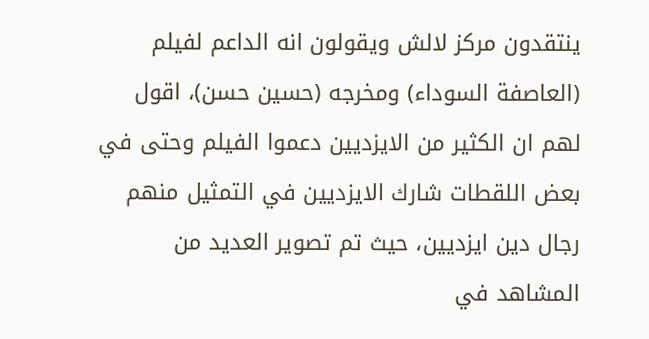ينتقدون مركز لالش ويقولون انه الداعم لفيلم (العاصفة السوداء) ومخرجه (حسين حسن)، اقول لهم ان الكثير من الايزديين دعموا الفيلم وحتى في بعض اللقطات شارك الايزديين في التمثيل منهم رجال دين ايزديين، حيث تم تصوير العديد من المشاهد في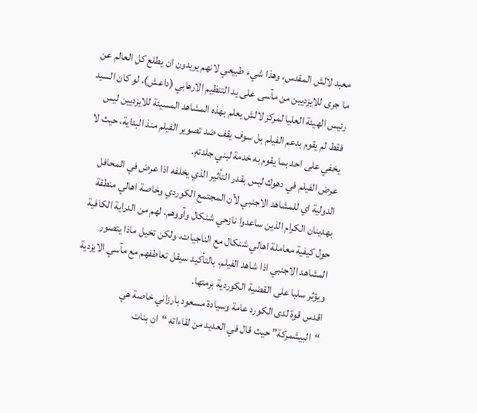معبد لالش المقدس، وهذا شيء طبيعي لانهم يريدون ان يطلع كل العالم عن ما جرى للايزديين من مآسى على يد التنظيم الارهابي (داعش)، لو كان السيد رئيس الهيئة العليا لمركز لالش يعلم بهذه المشاهد المسيئة للايزديين ليس فقط لم يقوم بدعم الفيلم بل سوف يقف ضد تصوير الفيلم منذ البداية، حيث لا يخفي على احد بما يقوم به خدمة لبني جلدتهِ.
عرض الفيلم في دهوك ليس بقدر التأثير الذي يخلفه اذا عرض في المحافل الدولية اي للمشاهد الاجنبي لأن المجتمع الكوردي وخاصة اهالي منطقة بهدينان الكرام الذين ساعدوا نازحي شنكال وآووهم، لهم من الدراية الكافية حول كيفية معاملة اهالي شنكال مع الناجيات، ولكن تخيل ماذا يتصور المشاهد الاجنبي اذا شاهد الفيلم، بالتأكيد سيقل تعاطفهم مع مآسي الايزدية ويؤثر سلبا على القضية الكوردية برمتها.
اقدس قوة لدى الكورد عامة وسيادة مسعود بارزاني خاصة هي “البيشمركة” حيث قال في العديد من لقاءاته “ان بنات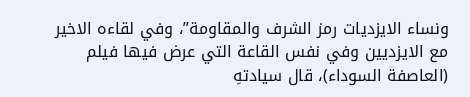ونساء الايزديات رمز الشرف والمقاومة”، وفي لقاءه الاخير مع الايزديين وفي نفس القاعة التي عرض فيها فيلم (العاصفة السوداء)، قال سيادتهِ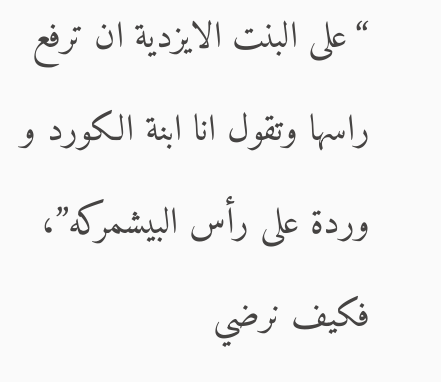“على البنت الايزدية ان ترفع راسها وتقول انا ابنة الكورد و وردة على رأس البيشمركه”،  فكيف نرضي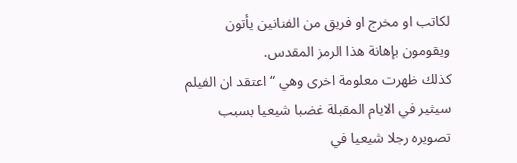لكاتب او مخرج او فريق من الفنانين يأتون ويقومون بإهانة هذا الرمز المقدس.
كذلك ظهرت معلومة اخرى وهي “اعتقد ان الفيلم سيثير في الايام المقبلة غضبا شيعيا بسبب تصويره رجلا شيعيا في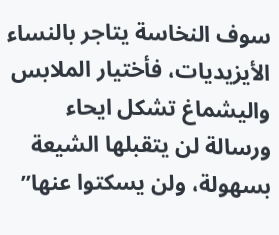سوف النخاسة يتاجر بالنساء الأيزيديات، فأختيار الملابس واليشماغ تشكل ايحاء ورسالة لن يتقبلها الشيعة بسهولة، ولن يسكتوا عنها”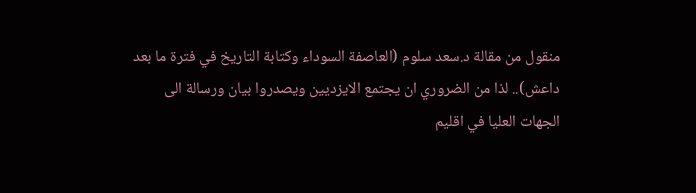منقول من مقالة د.سعد سلوم (العاصفة السوداء وكتابة التاريخ في فترة ما بعد داعش).. لذا من الضروري ان يجتمع الايزديين ويصدروا بيان ورسالة الى الجهات العليا في اقليم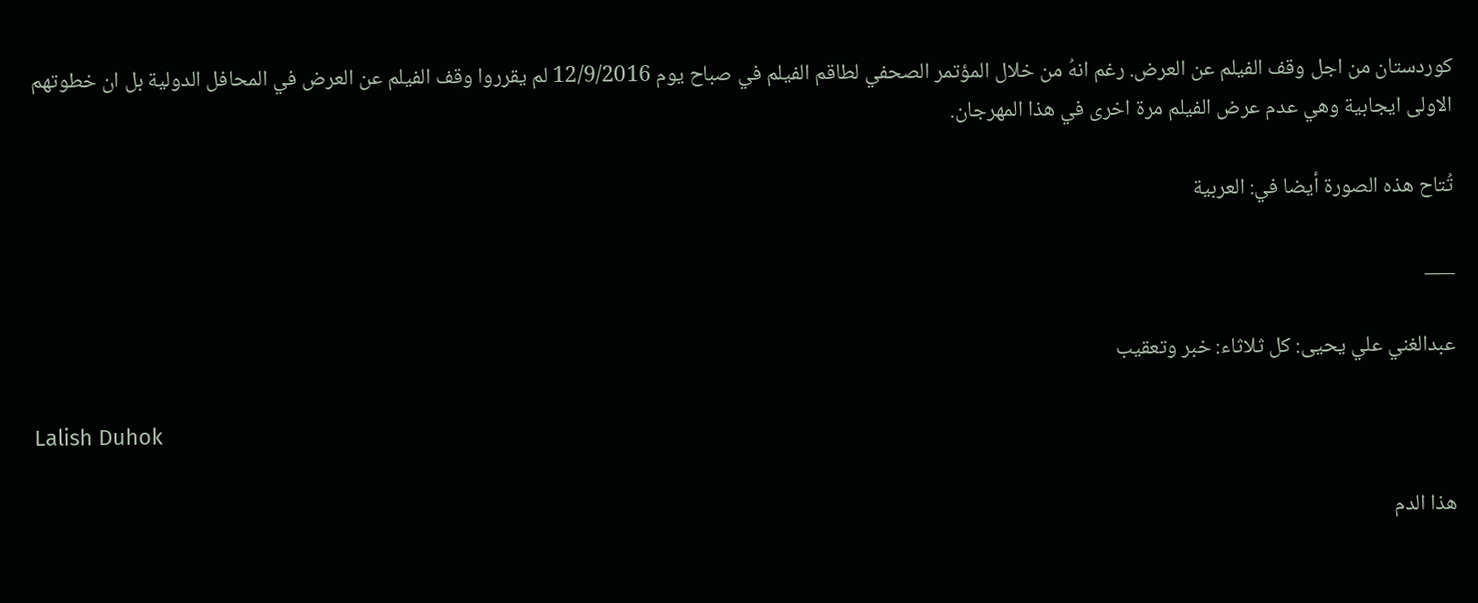كوردستان من اجل وقف الفيلم عن العرض. رغم انهُ من خلال المؤتمر الصحفي لطاقم الفيلم في صباح يوم 12/9/2016 لم يقرروا وقف الفيلم عن العرض في المحافل الدولية بل ان خطوتهم الاولى ايجابية وهي عدم عرض الفيلم مرة اخرى في هذا المهرجان.

تُتاح هذه الصورة أيضا في: العربية

___

عبدالغني علي يحيى: كل ثلاثاء: خبر وتعقيب

Lalish Duhok

هذا الدم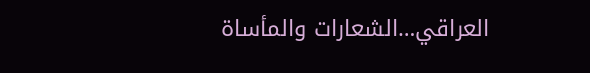العراقي…الشعارات والمأساة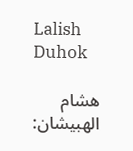Lalish Duhok

هشام الهبيشان: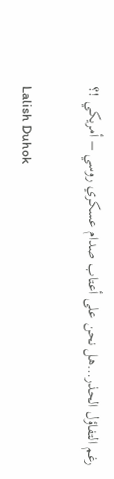رغم التفاؤل الحذر…هل نحن على أعتاب صدام عسكري روسي – أمريكي !؟

Lalish Duhok